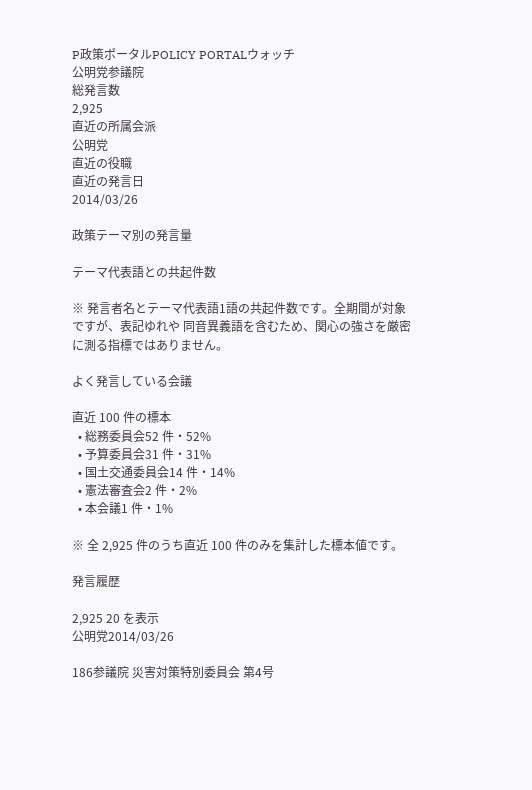P政策ポータルPOLICY PORTALウォッチ
公明党参議院
総発言数
2,925
直近の所属会派
公明党
直近の役職
直近の発言日
2014/03/26

政策テーマ別の発言量

テーマ代表語との共起件数

※ 発言者名とテーマ代表語1語の共起件数です。全期間が対象ですが、表記ゆれや 同音異義語を含むため、関心の強さを厳密に測る指標ではありません。

よく発言している会議

直近 100 件の標本
  • 総務委員会52 件・52%
  • 予算委員会31 件・31%
  • 国土交通委員会14 件・14%
  • 憲法審査会2 件・2%
  • 本会議1 件・1%

※ 全 2,925 件のうち直近 100 件のみを集計した標本値です。

発言履歴

2,925 20 を表示
公明党2014/03/26

186参議院 災害対策特別委員会 第4号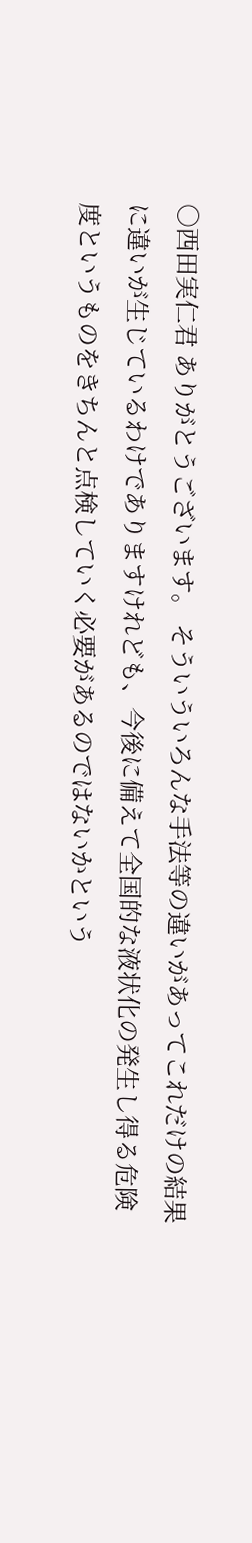○西田実仁君 ありがとうございます。 そういういろんな手法等の違いがあってこれだけの結果に違いが生じているわけでありますけれども、今後に備えて全国的な液状化の発生し得る危険度というものをきちんと点検していく必要があるのではないかという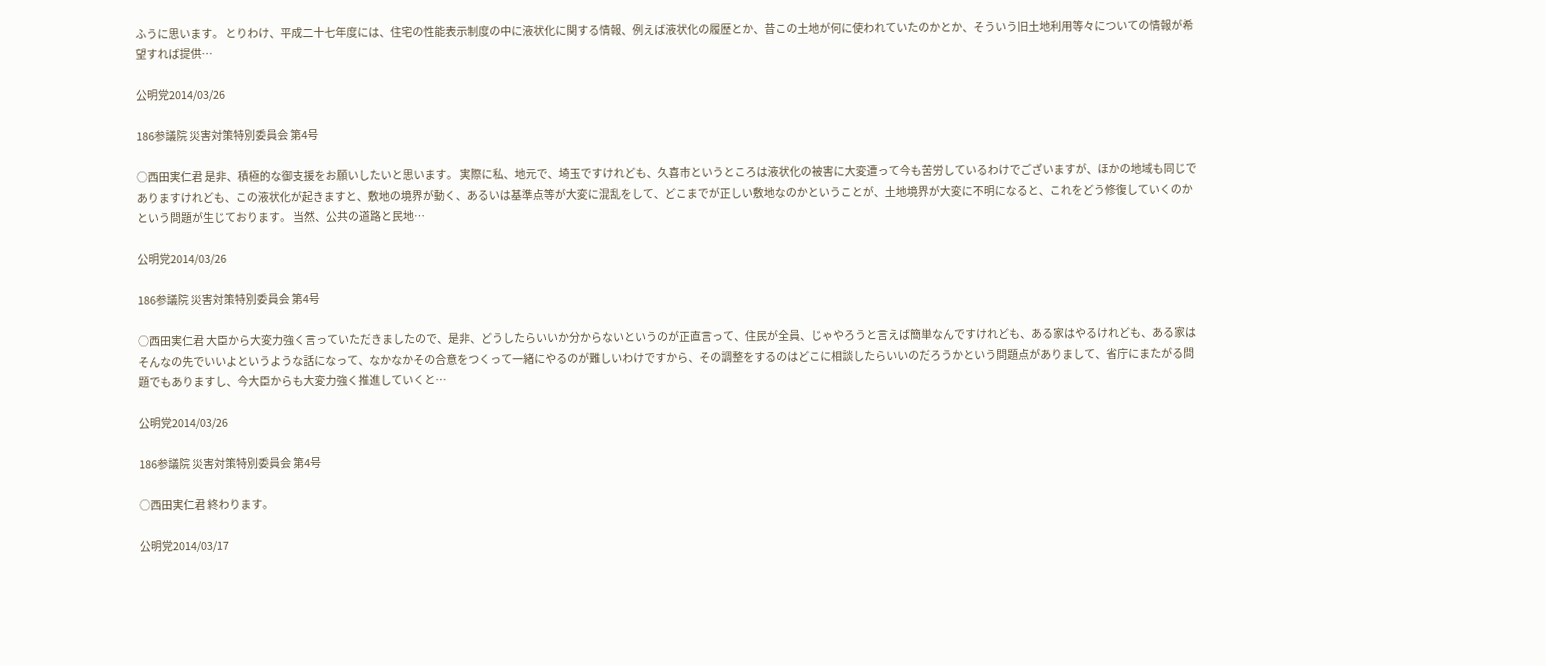ふうに思います。 とりわけ、平成二十七年度には、住宅の性能表示制度の中に液状化に関する情報、例えば液状化の履歴とか、昔この土地が何に使われていたのかとか、そういう旧土地利用等々についての情報が希望すれば提供…

公明党2014/03/26

186参議院 災害対策特別委員会 第4号

○西田実仁君 是非、積極的な御支援をお願いしたいと思います。 実際に私、地元で、埼玉ですけれども、久喜市というところは液状化の被害に大変遭って今も苦労しているわけでございますが、ほかの地域も同じでありますけれども、この液状化が起きますと、敷地の境界が動く、あるいは基準点等が大変に混乱をして、どこまでが正しい敷地なのかということが、土地境界が大変に不明になると、これをどう修復していくのかという問題が生じております。 当然、公共の道路と民地…

公明党2014/03/26

186参議院 災害対策特別委員会 第4号

○西田実仁君 大臣から大変力強く言っていただきましたので、是非、どうしたらいいか分からないというのが正直言って、住民が全員、じゃやろうと言えば簡単なんですけれども、ある家はやるけれども、ある家はそんなの先でいいよというような話になって、なかなかその合意をつくって一緒にやるのが難しいわけですから、その調整をするのはどこに相談したらいいのだろうかという問題点がありまして、省庁にまたがる問題でもありますし、今大臣からも大変力強く推進していくと…

公明党2014/03/26

186参議院 災害対策特別委員会 第4号

○西田実仁君 終わります。

公明党2014/03/17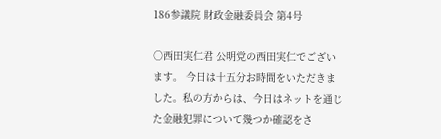186参議院 財政金融委員会 第4号

○西田実仁君 公明党の西田実仁でございます。 今日は十五分お時間をいただきました。私の方からは、今日はネットを通じた金融犯罪について幾つか確認をさ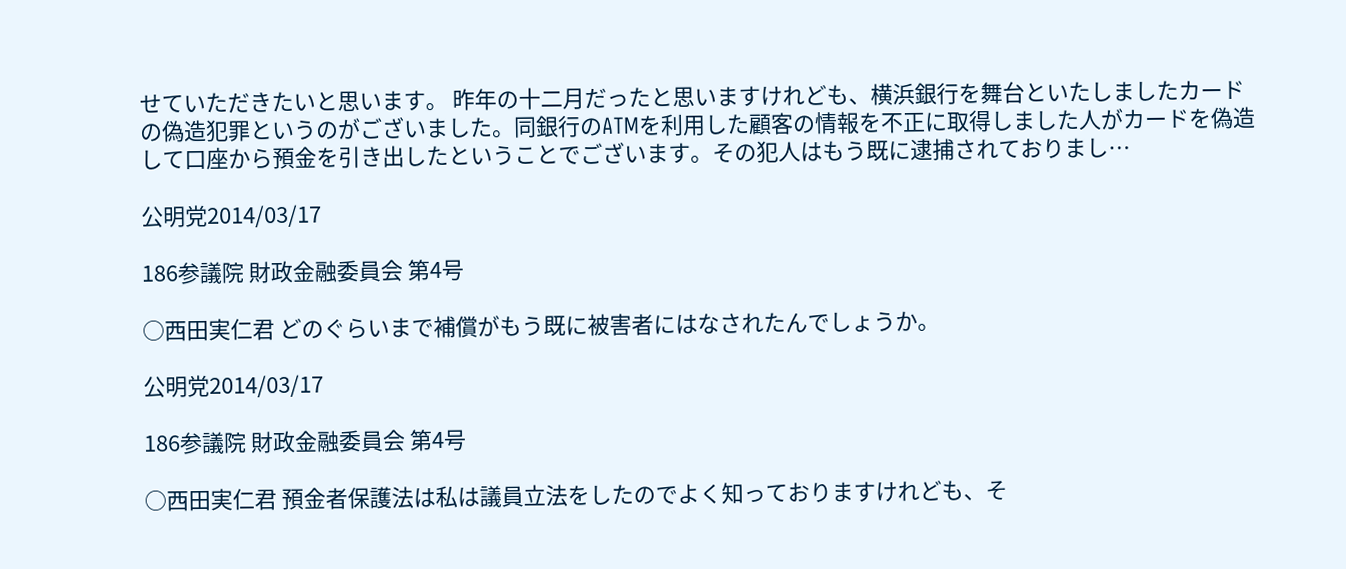せていただきたいと思います。 昨年の十二月だったと思いますけれども、横浜銀行を舞台といたしましたカードの偽造犯罪というのがございました。同銀行のATMを利用した顧客の情報を不正に取得しました人がカードを偽造して口座から預金を引き出したということでございます。その犯人はもう既に逮捕されておりまし…

公明党2014/03/17

186参議院 財政金融委員会 第4号

○西田実仁君 どのぐらいまで補償がもう既に被害者にはなされたんでしょうか。

公明党2014/03/17

186参議院 財政金融委員会 第4号

○西田実仁君 預金者保護法は私は議員立法をしたのでよく知っておりますけれども、そ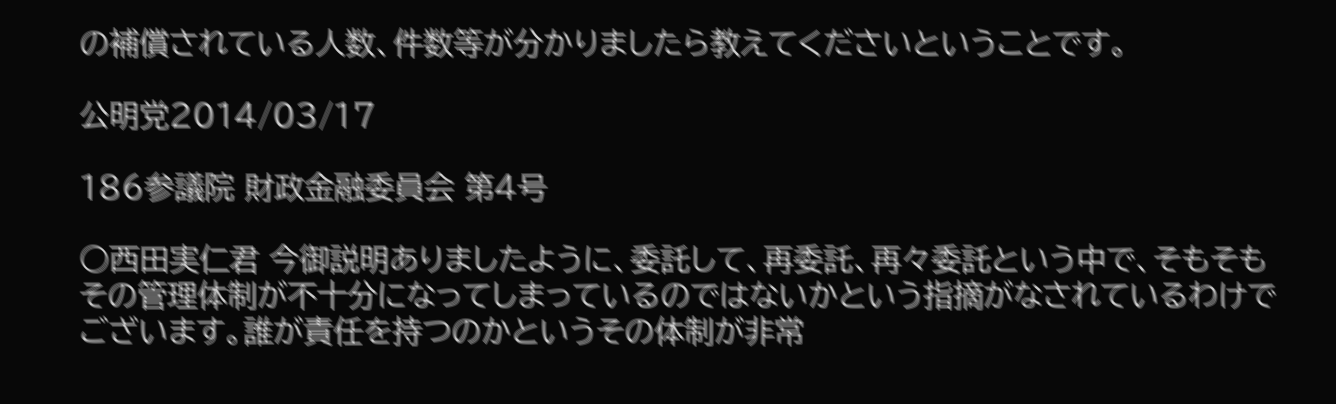の補償されている人数、件数等が分かりましたら教えてくださいということです。

公明党2014/03/17

186参議院 財政金融委員会 第4号

○西田実仁君 今御説明ありましたように、委託して、再委託、再々委託という中で、そもそもその管理体制が不十分になってしまっているのではないかという指摘がなされているわけでございます。誰が責任を持つのかというその体制が非常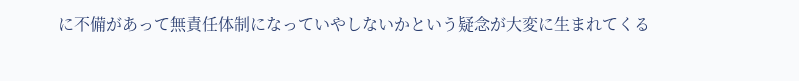に不備があって無責任体制になっていやしないかという疑念が大変に生まれてくる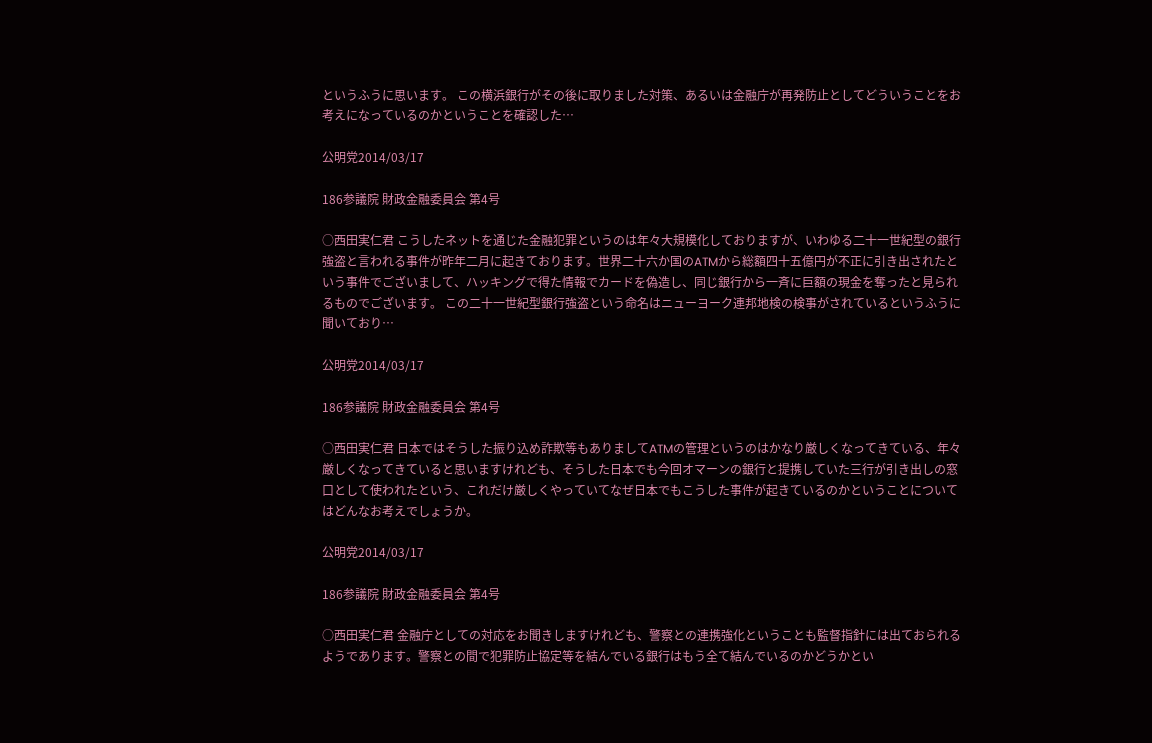というふうに思います。 この横浜銀行がその後に取りました対策、あるいは金融庁が再発防止としてどういうことをお考えになっているのかということを確認した…

公明党2014/03/17

186参議院 財政金融委員会 第4号

○西田実仁君 こうしたネットを通じた金融犯罪というのは年々大規模化しておりますが、いわゆる二十一世紀型の銀行強盗と言われる事件が昨年二月に起きております。世界二十六か国のATMから総額四十五億円が不正に引き出されたという事件でございまして、ハッキングで得た情報でカードを偽造し、同じ銀行から一斉に巨額の現金を奪ったと見られるものでございます。 この二十一世紀型銀行強盗という命名はニューヨーク連邦地検の検事がされているというふうに聞いており…

公明党2014/03/17

186参議院 財政金融委員会 第4号

○西田実仁君 日本ではそうした振り込め詐欺等もありましてATMの管理というのはかなり厳しくなってきている、年々厳しくなってきていると思いますけれども、そうした日本でも今回オマーンの銀行と提携していた三行が引き出しの窓口として使われたという、これだけ厳しくやっていてなぜ日本でもこうした事件が起きているのかということについてはどんなお考えでしょうか。

公明党2014/03/17

186参議院 財政金融委員会 第4号

○西田実仁君 金融庁としての対応をお聞きしますけれども、警察との連携強化ということも監督指針には出ておられるようであります。警察との間で犯罪防止協定等を結んでいる銀行はもう全て結んでいるのかどうかとい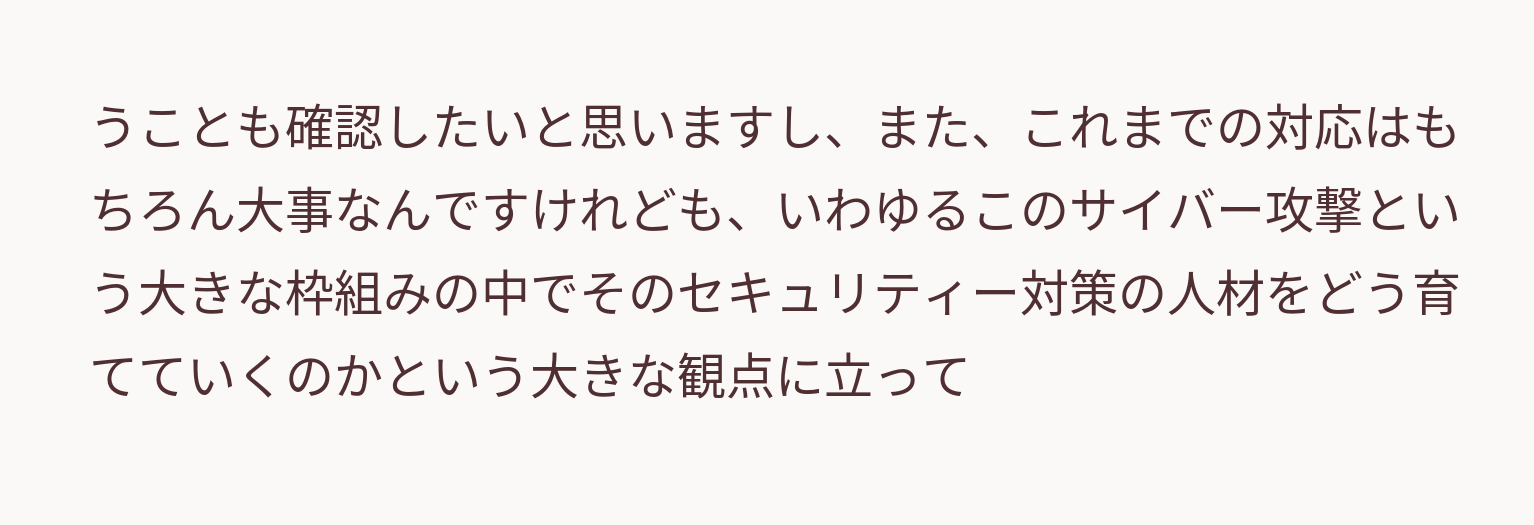うことも確認したいと思いますし、また、これまでの対応はもちろん大事なんですけれども、いわゆるこのサイバー攻撃という大きな枠組みの中でそのセキュリティー対策の人材をどう育てていくのかという大きな観点に立って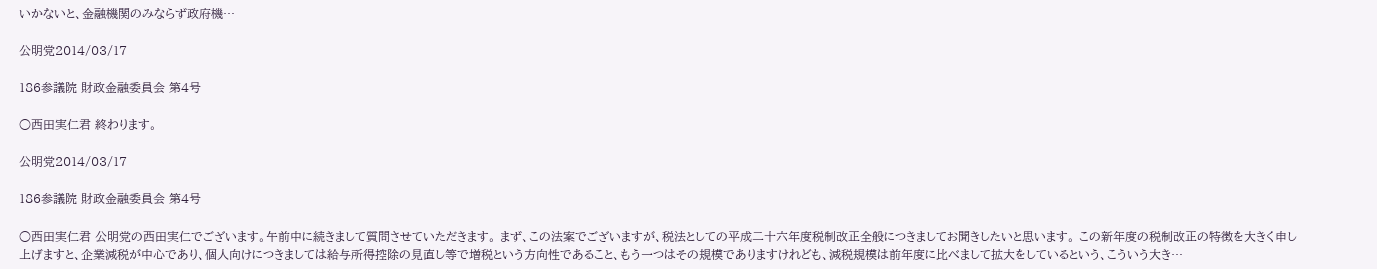いかないと、金融機関のみならず政府機…

公明党2014/03/17

186参議院 財政金融委員会 第4号

○西田実仁君 終わります。

公明党2014/03/17

186参議院 財政金融委員会 第4号

○西田実仁君 公明党の西田実仁でございます。午前中に続きまして質問させていただきます。 まず、この法案でございますが、税法としての平成二十六年度税制改正全般につきましてお聞きしたいと思います。 この新年度の税制改正の特徴を大きく申し上げますと、企業減税が中心であり、個人向けにつきましては給与所得控除の見直し等で増税という方向性であること、もう一つはその規模でありますけれども、減税規模は前年度に比べまして拡大をしているという、こういう大き…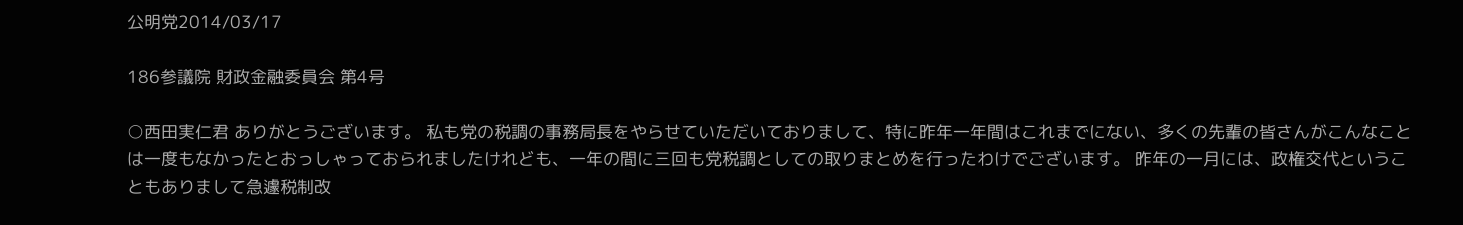公明党2014/03/17

186参議院 財政金融委員会 第4号

○西田実仁君 ありがとうございます。 私も党の税調の事務局長をやらせていただいておりまして、特に昨年一年間はこれまでにない、多くの先輩の皆さんがこんなことは一度もなかったとおっしゃっておられましたけれども、一年の間に三回も党税調としての取りまとめを行ったわけでございます。 昨年の一月には、政権交代ということもありまして急遽税制改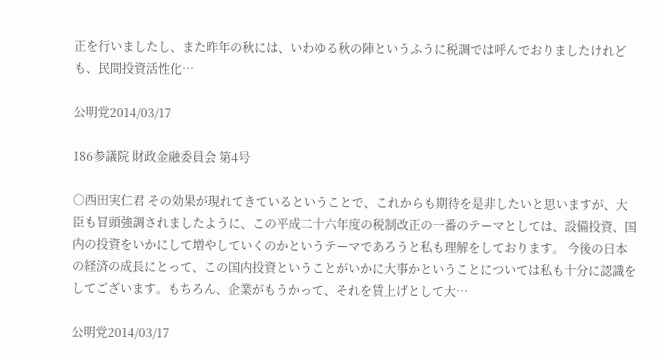正を行いましたし、また昨年の秋には、いわゆる秋の陣というふうに税調では呼んでおりましたけれども、民間投資活性化…

公明党2014/03/17

186参議院 財政金融委員会 第4号

○西田実仁君 その効果が現れてきているということで、これからも期待を是非したいと思いますが、大臣も冒頭強調されましたように、この平成二十六年度の税制改正の一番のテーマとしては、設備投資、国内の投資をいかにして増やしていくのかというテーマであろうと私も理解をしております。 今後の日本の経済の成長にとって、この国内投資ということがいかに大事かということについては私も十分に認識をしてございます。もちろん、企業がもうかって、それを賃上げとして大…

公明党2014/03/17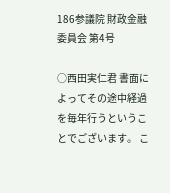186参議院 財政金融委員会 第4号

○西田実仁君 書面によってその途中経過を毎年行うということでございます。 こ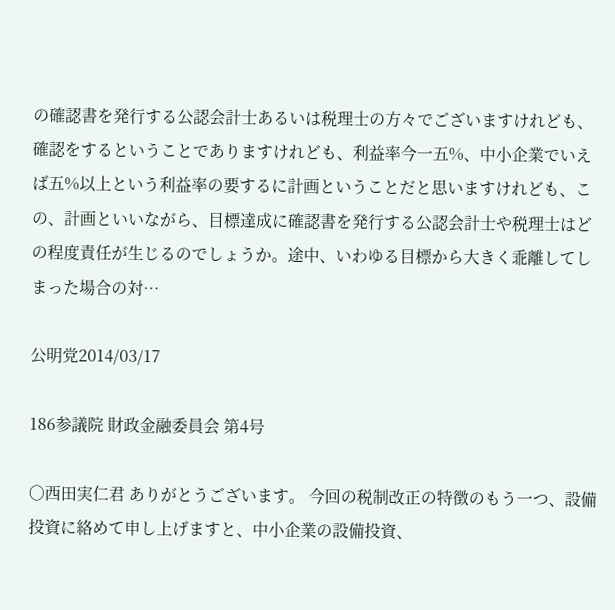の確認書を発行する公認会計士あるいは税理士の方々でございますけれども、確認をするということでありますけれども、利益率今一五%、中小企業でいえば五%以上という利益率の要するに計画ということだと思いますけれども、この、計画といいながら、目標達成に確認書を発行する公認会計士や税理士はどの程度責任が生じるのでしょうか。途中、いわゆる目標から大きく乖離してしまった場合の対…

公明党2014/03/17

186参議院 財政金融委員会 第4号

○西田実仁君 ありがとうございます。 今回の税制改正の特徴のもう一つ、設備投資に絡めて申し上げますと、中小企業の設備投資、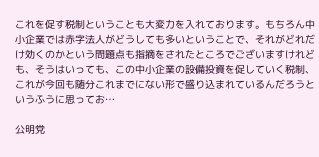これを促す税制ということも大変力を入れております。もちろん中小企業では赤字法人がどうしても多いということで、それがどれだけ効くのかという問題点も指摘をされたところでございますけれども、そうはいっても、この中小企業の設備投資を促していく税制、これが今回も随分これまでにない形で盛り込まれているんだろうというふうに思ってお…

公明党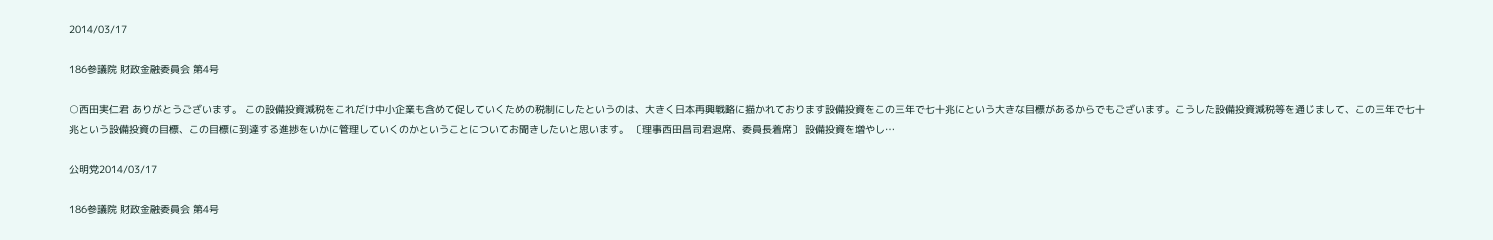2014/03/17

186参議院 財政金融委員会 第4号

○西田実仁君 ありがとうございます。 この設備投資減税をこれだけ中小企業も含めて促していくための税制にしたというのは、大きく日本再興戦略に描かれております設備投資をこの三年で七十兆にという大きな目標があるからでもございます。こうした設備投資減税等を通じまして、この三年で七十兆という設備投資の目標、この目標に到達する進捗をいかに管理していくのかということについてお聞きしたいと思います。 〔理事西田昌司君退席、委員長着席〕 設備投資を増やし…

公明党2014/03/17

186参議院 財政金融委員会 第4号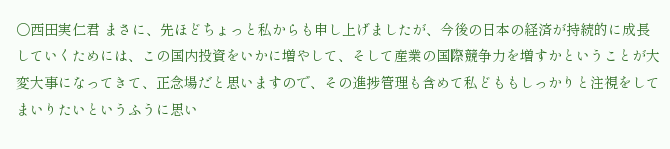○西田実仁君 まさに、先ほどちょっと私からも申し上げましたが、今後の日本の経済が持続的に成長していくためには、この国内投資をいかに増やして、そして産業の国際競争力を増すかということが大変大事になってきて、正念場だと思いますので、その進捗管理も含めて私どももしっかりと注視をしてまいりたいというふうに思い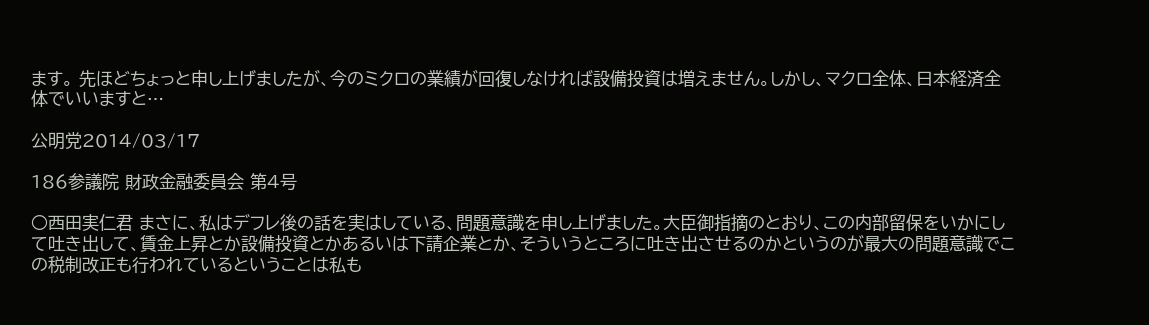ます。 先ほどちょっと申し上げましたが、今のミクロの業績が回復しなければ設備投資は増えません。しかし、マクロ全体、日本経済全体でいいますと…

公明党2014/03/17

186参議院 財政金融委員会 第4号

○西田実仁君 まさに、私はデフレ後の話を実はしている、問題意識を申し上げました。大臣御指摘のとおり、この内部留保をいかにして吐き出して、賃金上昇とか設備投資とかあるいは下請企業とか、そういうところに吐き出させるのかというのが最大の問題意識でこの税制改正も行われているということは私も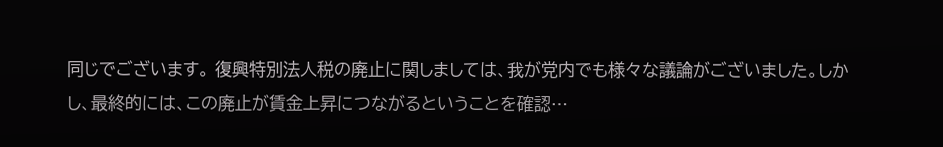同じでございます。 復興特別法人税の廃止に関しましては、我が党内でも様々な議論がございました。しかし、最終的には、この廃止が賃金上昇につながるということを確認…